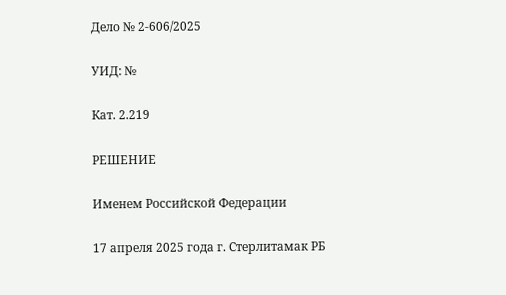Дело № 2-606/2025

УИД: №

Кат. 2.219

РЕШЕНИЕ

Именем Российской Федерации

17 апреля 2025 года г. Стерлитамак РБ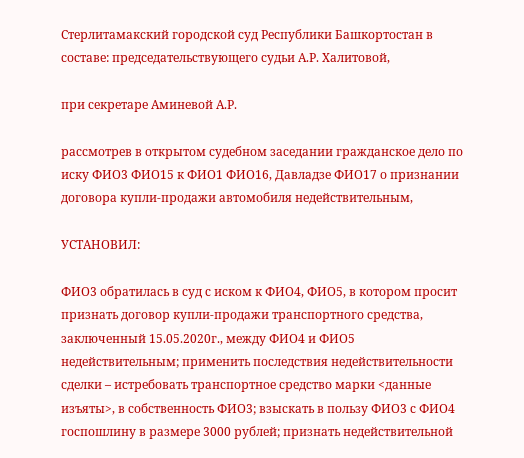Стерлитамакский городской суд Республики Башкортостан в составе: председательствующего судьи А.Р. Халитовой,

при секретаре Аминевой А.Р.

рассмотрев в открытом судебном заседании гражданское дело по иску ФИО3 ФИО15 к ФИО1 ФИО16, Давладзе ФИО17 о признании договора купли-продажи автомобиля недействительным,

УСТАНОВИЛ:

ФИО3 обратилась в суд с иском к ФИО4, ФИО5, в котором просит признать договор купли-продажи транспортного средства, заключенный 15.05.2020г., между ФИО4 и ФИО5 недействительным; применить последствия недействительности сделки – истребовать транспортное средство марки <данные изъяты>, в собственность ФИО3; взыскать в пользу ФИО3 с ФИО4 госпошлину в размере 3000 рублей; признать недействительной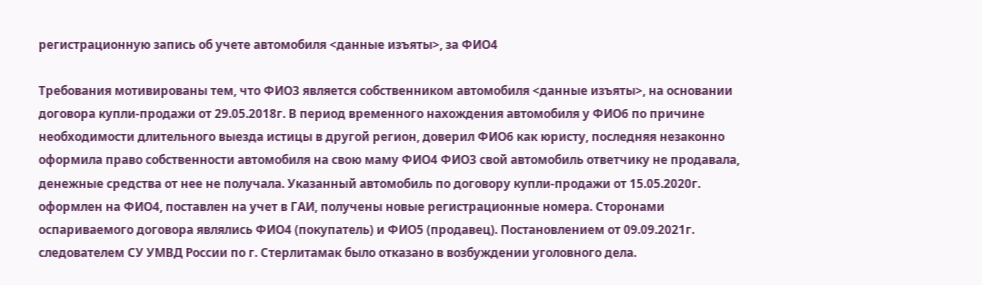регистрационную запись об учете автомобиля <данные изъяты>, за ФИО4

Требования мотивированы тем, что ФИО3 является собственником автомобиля <данные изъяты>, на основании договора купли-продажи от 29.05.2018г. В период временного нахождения автомобиля у ФИО6 по причине необходимости длительного выезда истицы в другой регион, доверил ФИО6 как юристу, последняя незаконно оформила право собственности автомобиля на свою маму ФИО4 ФИО3 свой автомобиль ответчику не продавала, денежные средства от нее не получала. Указанный автомобиль по договору купли-продажи от 15.05.2020г. оформлен на ФИО4, поставлен на учет в ГАИ, получены новые регистрационные номера. Сторонами оспариваемого договора являлись ФИО4 (покупатель) и ФИО5 (продавец). Постановлением от 09.09.2021г. следователем СУ УМВД России по г. Стерлитамак было отказано в возбуждении уголовного дела.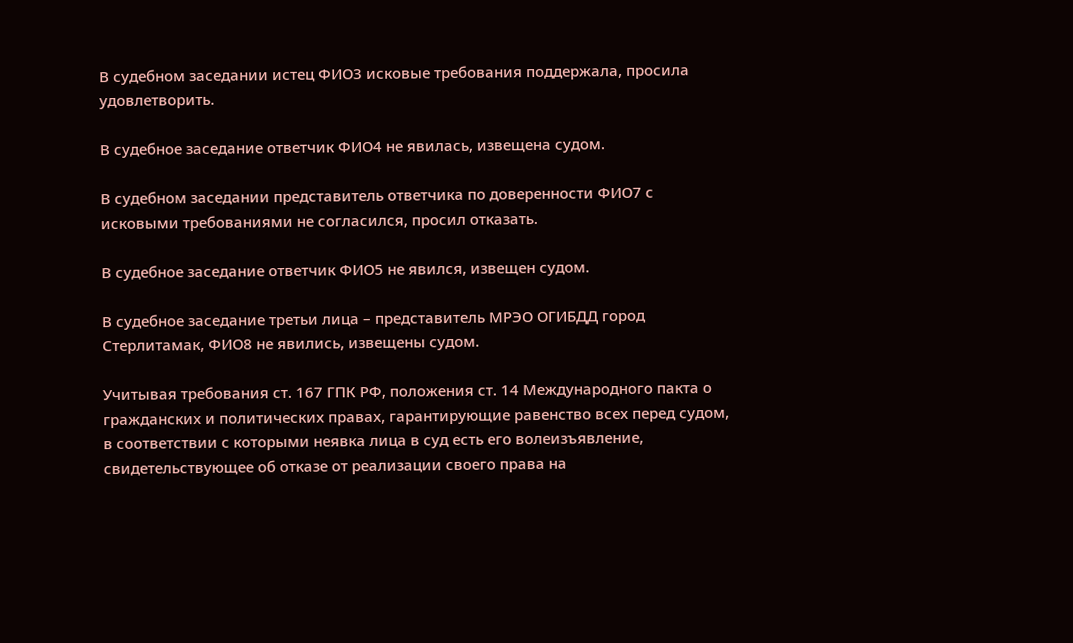В судебном заседании истец ФИО3 исковые требования поддержала, просила удовлетворить.

В судебное заседание ответчик ФИО4 не явилась, извещена судом.

В судебном заседании представитель ответчика по доверенности ФИО7 с исковыми требованиями не согласился, просил отказать.

В судебное заседание ответчик ФИО5 не явился, извещен судом.

В судебное заседание третьи лица – представитель МРЭО ОГИБДД город Стерлитамак, ФИО8 не явились, извещены судом.

Учитывая требования ст. 167 ГПК РФ, положения ст. 14 Международного пакта о гражданских и политических правах, гарантирующие равенство всех перед судом, в соответствии с которыми неявка лица в суд есть его волеизъявление, свидетельствующее об отказе от реализации своего права на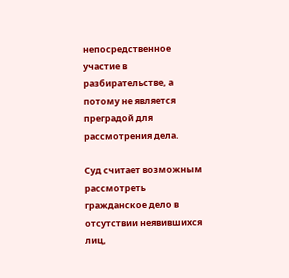непосредственное участие в разбирательстве, а потому не является преградой для рассмотрения дела.

Суд считает возможным рассмотреть гражданское дело в отсутствии неявившихся лиц,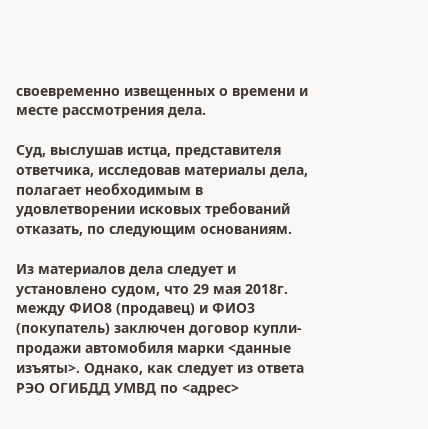своевременно извещенных о времени и месте рассмотрения дела.

Суд, выслушав истца, представителя ответчика, исследовав материалы дела, полагает необходимым в удовлетворении исковых требований отказать, по следующим основаниям.

Из материалов дела следует и установлено судом, что 29 мая 2018г. между ФИО8 (продавец) и ФИО3 (покупатель) заключен договор купли-продажи автомобиля марки <данные изъяты>. Однако, как следует из ответа РЭО ОГИБДД УМВД по <адрес>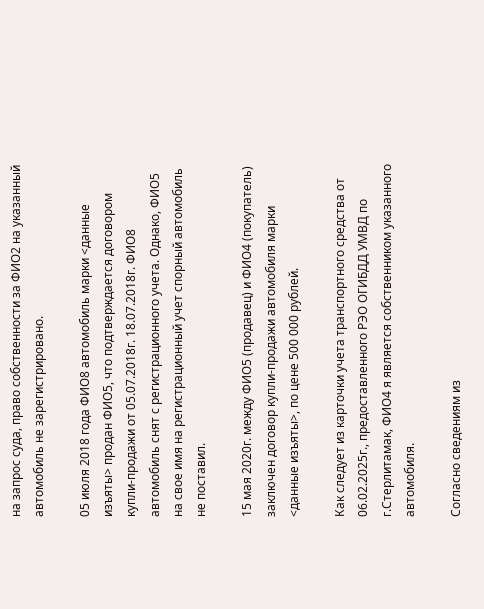на запрос суда, право собственности за ФИО2 на указанный автомобиль не зарегистрировано.

05 июля 2018 года ФИО8 автомобиль марки <данные изъяты> продан ФИО5, что подтверждается договором купли-продажи от 05.07.2018г. 18.07.2018г. ФИО8 автомобиль снят с регистрационного учета. Однако, ФИО5 на свое имя на регистрационный учет спорный автомобиль не поставил.

15 мая 2020г. между ФИО5 (продавец) и ФИО4 (покупатель) заключен договор купли-продажи автомобиля марки <данные изъяты>, по цене 500 000 рублей.

Как следует из карточки учета транспортного средства от 06.02.2025г., предоставленного РЭО ОГИБДД УМВД по г.Стерлитамак, ФИО4 я является собственником указанного автомобиля.

Согласно сведениям из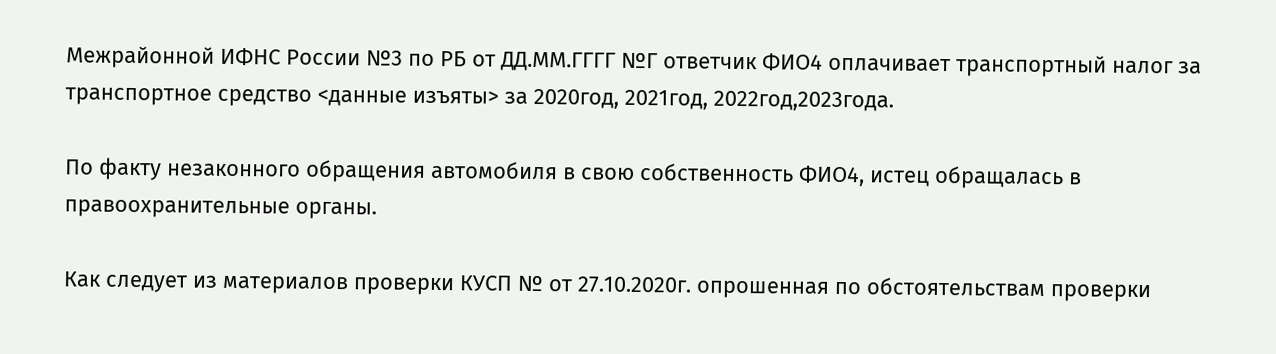Межрайонной ИФНС России №3 по РБ от ДД.ММ.ГГГГ №Г ответчик ФИО4 оплачивает транспортный налог за транспортное средство <данные изъяты> за 2020год, 2021год, 2022год,2023года.

По факту незаконного обращения автомобиля в свою собственность ФИО4, истец обращалась в правоохранительные органы.

Как следует из материалов проверки КУСП № от 27.10.2020г. опрошенная по обстоятельствам проверки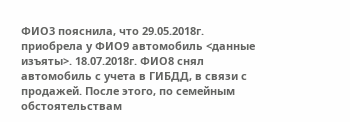ФИО3 пояснила, что 29.05.2018г. приобрела у ФИО9 автомобиль <данные изъяты>. 18.07.2018г. ФИО8 снял автомобиль с учета в ГИБДД, в связи с продажей. После этого, по семейным обстоятельствам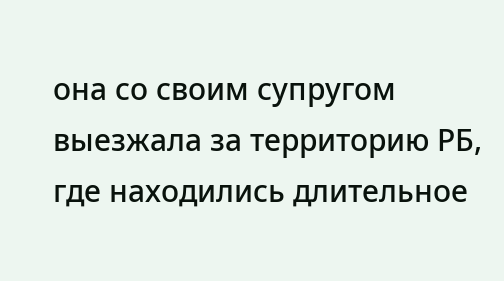она со своим супругом выезжала за территорию РБ, где находились длительное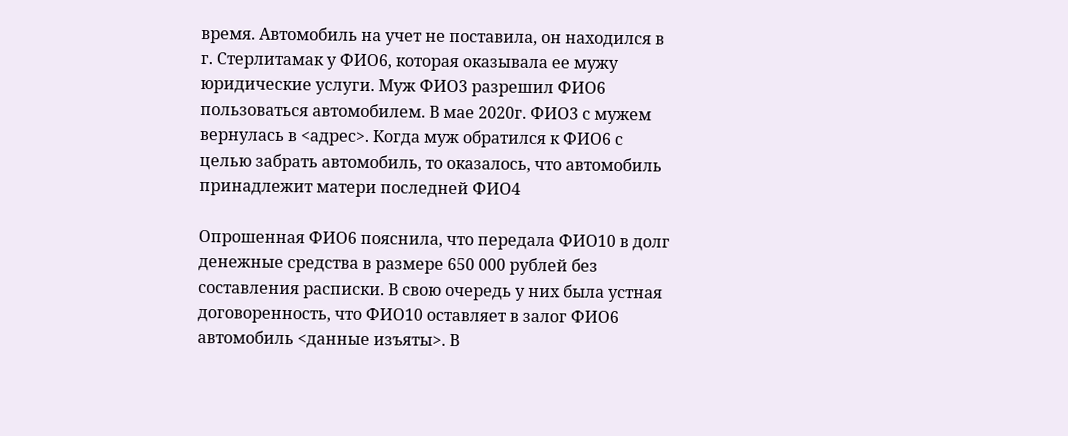время. Автомобиль на учет не поставила, он находился в г. Стерлитамак у ФИО6, которая оказывала ее мужу юридические услуги. Муж ФИО3 разрешил ФИО6 пользоваться автомобилем. В мае 2020г. ФИО3 с мужем вернулась в <адрес>. Когда муж обратился к ФИО6 с целью забрать автомобиль, то оказалось, что автомобиль принадлежит матери последней ФИО4

Опрошенная ФИО6 пояснила, что передала ФИО10 в долг денежные средства в размере 650 000 рублей без составления расписки. В свою очередь у них была устная договоренность, что ФИО10 оставляет в залог ФИО6 автомобиль <данные изъяты>. В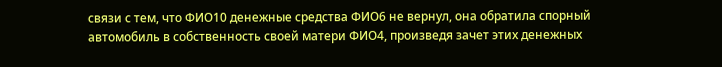связи с тем, что ФИО10 денежные средства ФИО6 не вернул, она обратила спорный автомобиль в собственность своей матери ФИО4, произведя зачет этих денежных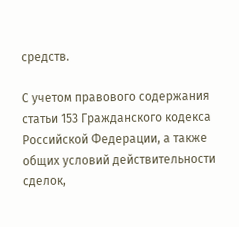средств.

С учетом правового содержания статьи 153 Гражданского кодекса Российской Федерации, а также общих условий действительности сделок,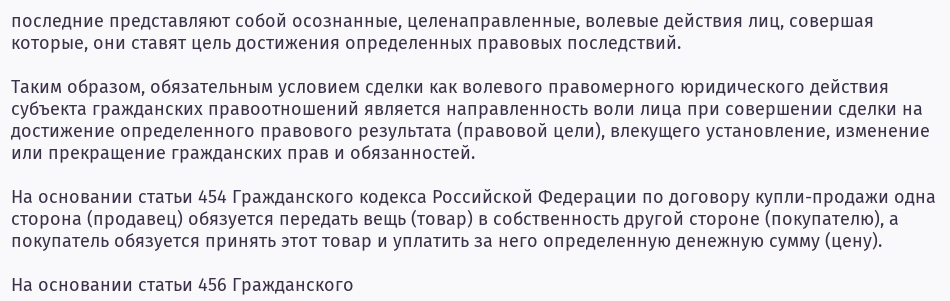последние представляют собой осознанные, целенаправленные, волевые действия лиц, совершая которые, они ставят цель достижения определенных правовых последствий.

Таким образом, обязательным условием сделки как волевого правомерного юридического действия субъекта гражданских правоотношений является направленность воли лица при совершении сделки на достижение определенного правового результата (правовой цели), влекущего установление, изменение или прекращение гражданских прав и обязанностей.

На основании статьи 454 Гражданского кодекса Российской Федерации по договору купли-продажи одна сторона (продавец) обязуется передать вещь (товар) в собственность другой стороне (покупателю), а покупатель обязуется принять этот товар и уплатить за него определенную денежную сумму (цену).

На основании статьи 456 Гражданского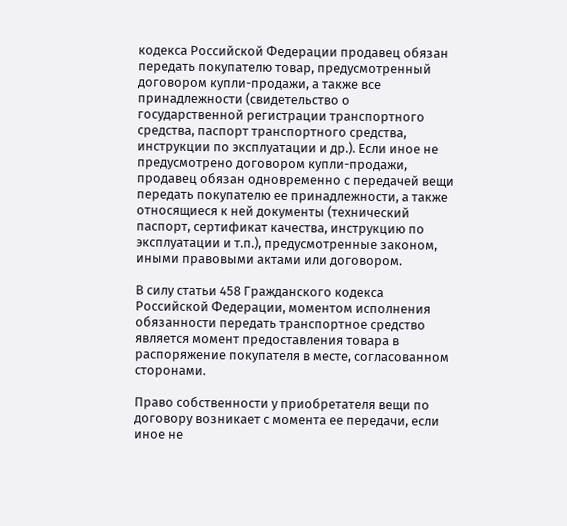кодекса Российской Федерации продавец обязан передать покупателю товар, предусмотренный договором купли-продажи, а также все принадлежности (свидетельство о государственной регистрации транспортного средства, паспорт транспортного средства, инструкции по эксплуатации и др.). Если иное не предусмотрено договором купли-продажи, продавец обязан одновременно с передачей вещи передать покупателю ее принадлежности, а также относящиеся к ней документы (технический паспорт, сертификат качества, инструкцию по эксплуатации и т.п.), предусмотренные законом, иными правовыми актами или договором.

В силу статьи 458 Гражданского кодекса Российской Федерации, моментом исполнения обязанности передать транспортное средство является момент предоставления товара в распоряжение покупателя в месте, согласованном сторонами.

Право собственности у приобретателя вещи по договору возникает с момента ее передачи, если иное не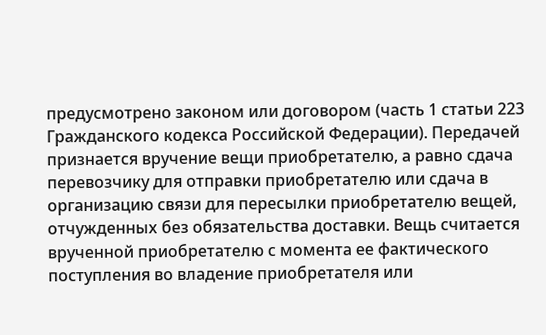предусмотрено законом или договором (часть 1 статьи 223 Гражданского кодекса Российской Федерации). Передачей признается вручение вещи приобретателю, а равно сдача перевозчику для отправки приобретателю или сдача в организацию связи для пересылки приобретателю вещей, отчужденных без обязательства доставки. Вещь считается врученной приобретателю с момента ее фактического поступления во владение приобретателя или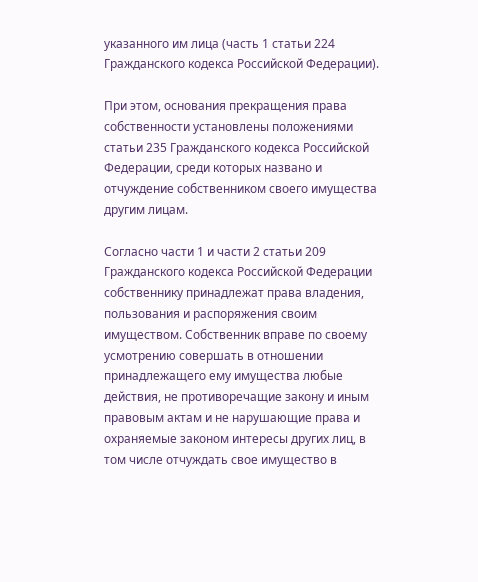указанного им лица (часть 1 статьи 224 Гражданского кодекса Российской Федерации).

При этом, основания прекращения права собственности установлены положениями статьи 235 Гражданского кодекса Российской Федерации, среди которых названо и отчуждение собственником своего имущества другим лицам.

Согласно части 1 и части 2 статьи 209 Гражданского кодекса Российской Федерации собственнику принадлежат права владения, пользования и распоряжения своим имуществом. Собственник вправе по своему усмотрению совершать в отношении принадлежащего ему имущества любые действия, не противоречащие закону и иным правовым актам и не нарушающие права и охраняемые законом интересы других лиц, в том числе отчуждать свое имущество в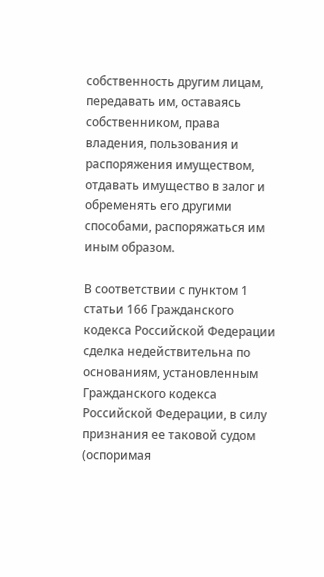собственность другим лицам, передавать им, оставаясь собственником, права владения, пользования и распоряжения имуществом, отдавать имущество в залог и обременять его другими способами, распоряжаться им иным образом.

В соответствии с пунктом 1 статьи 166 Гражданского кодекса Российской Федерации сделка недействительна по основаниям, установленным Гражданского кодекса Российской Федерации, в силу признания ее таковой судом (оспоримая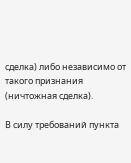сделка) либо независимо от такого признания (ничтожная сделка).

В силу требований пункта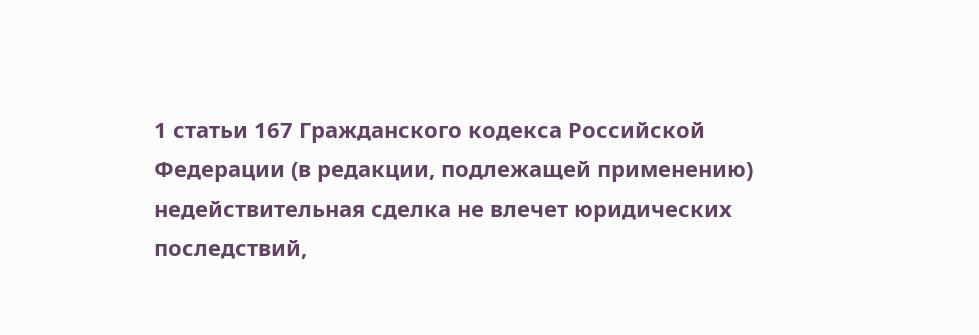1 статьи 167 Гражданского кодекса Российской Федерации (в редакции, подлежащей применению) недействительная сделка не влечет юридических последствий,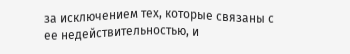за исключением тех, которые связаны с ее недействительностью, и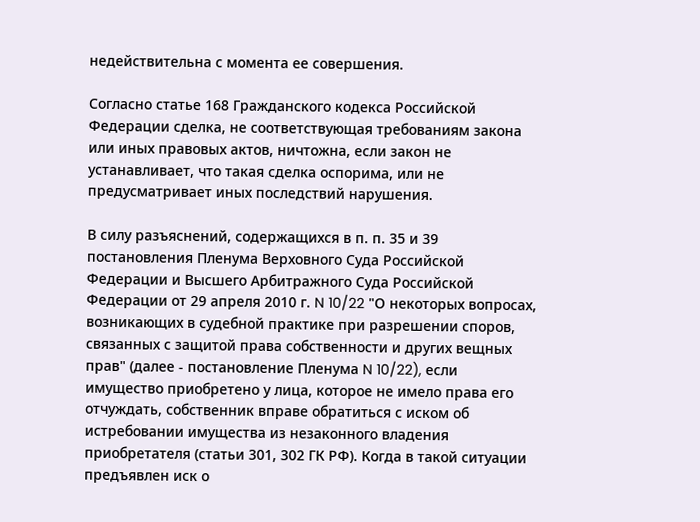недействительна с момента ее совершения.

Согласно статье 168 Гражданского кодекса Российской Федерации сделка, не соответствующая требованиям закона или иных правовых актов, ничтожна, если закон не устанавливает, что такая сделка оспорима, или не предусматривает иных последствий нарушения.

В силу разъяснений, содержащихся в п. п. 35 и 39 постановления Пленума Верховного Суда Российской Федерации и Высшего Арбитражного Суда Российской Федерации от 29 апреля 2010 г. N 10/22 "О некоторых вопросах, возникающих в судебной практике при разрешении споров, связанных с защитой права собственности и других вещных прав" (далее - постановление Пленума N 10/22), если имущество приобретено у лица, которое не имело права его отчуждать, собственник вправе обратиться с иском об истребовании имущества из незаконного владения приобретателя (статьи 301, 302 ГК РФ). Когда в такой ситуации предъявлен иск о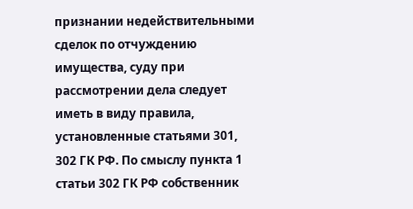признании недействительными сделок по отчуждению имущества, суду при рассмотрении дела следует иметь в виду правила, установленные статьями 301, 302 ГК РФ. По смыслу пункта 1 статьи 302 ГК РФ собственник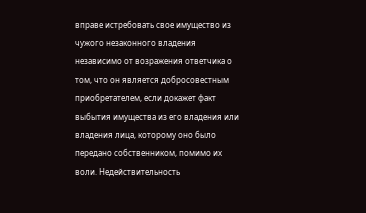вправе истребовать свое имущество из чужого незаконного владения независимо от возражения ответчика о том, что он является добросовестным приобретателем, если докажет факт выбытия имущества из его владения или владения лица, которому оно было передано собственником, помимо их воли. Недействительность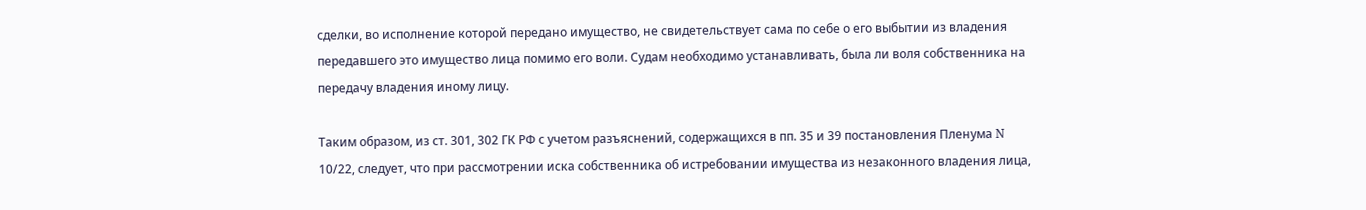сделки, во исполнение которой передано имущество, не свидетельствует сама по себе о его выбытии из владения передавшего это имущество лица помимо его воли. Судам необходимо устанавливать, была ли воля собственника на передачу владения иному лицу.

Таким образом, из ст. 301, 302 ГК РФ с учетом разъяснений, содержащихся в пп. 35 и 39 постановления Пленума N 10/22, следует, что при рассмотрении иска собственника об истребовании имущества из незаконного владения лица,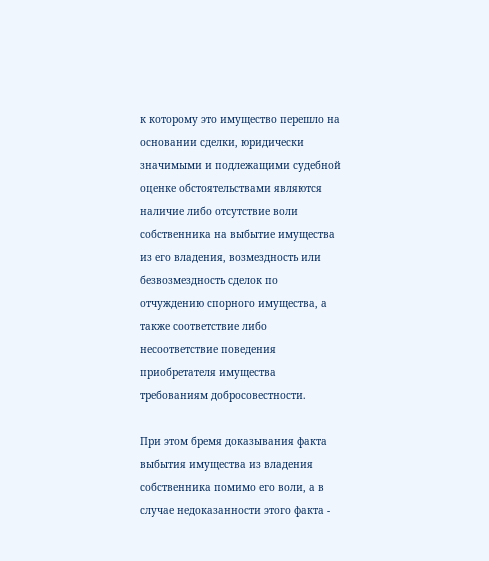к которому это имущество перешло на основании сделки, юридически значимыми и подлежащими судебной оценке обстоятельствами являются наличие либо отсутствие воли собственника на выбытие имущества из его владения, возмездность или безвозмездность сделок по отчуждению спорного имущества, а также соответствие либо несоответствие поведения приобретателя имущества требованиям добросовестности.

При этом бремя доказывания факта выбытия имущества из владения собственника помимо его воли, а в случае недоказанности этого факта -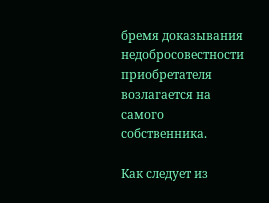бремя доказывания недобросовестности приобретателя возлагается на самого собственника.

Как следует из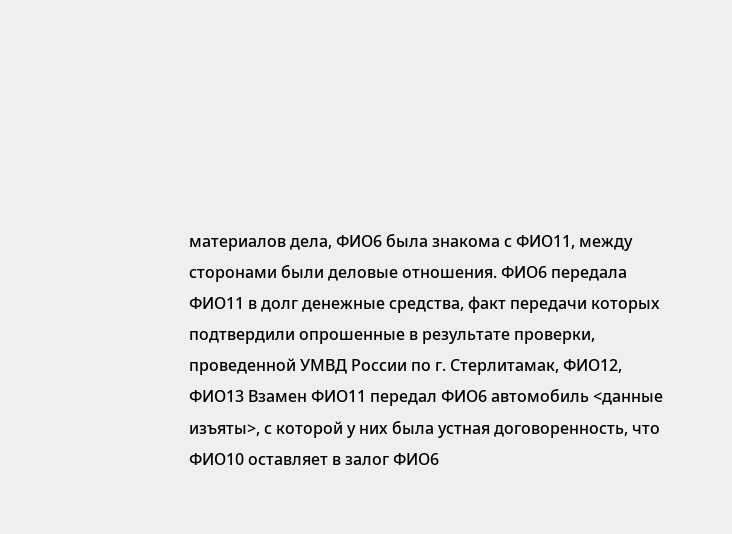материалов дела, ФИО6 была знакома с ФИО11, между сторонами были деловые отношения. ФИО6 передала ФИО11 в долг денежные средства, факт передачи которых подтвердили опрошенные в результате проверки, проведенной УМВД России по г. Стерлитамак, ФИО12, ФИО13 Взамен ФИО11 передал ФИО6 автомобиль <данные изъяты>, с которой у них была устная договоренность, что ФИО10 оставляет в залог ФИО6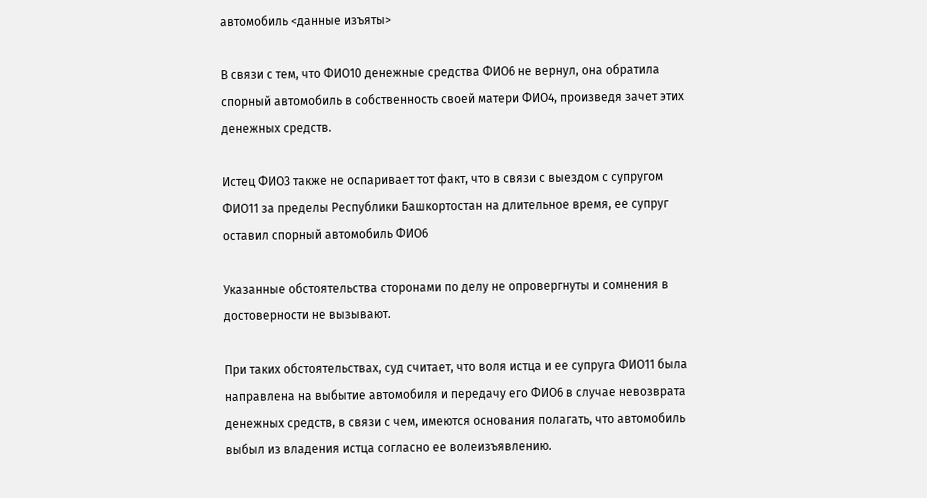автомобиль <данные изъяты>

В связи с тем, что ФИО10 денежные средства ФИО6 не вернул, она обратила спорный автомобиль в собственность своей матери ФИО4, произведя зачет этих денежных средств.

Истец ФИО3 также не оспаривает тот факт, что в связи с выездом с супругом ФИО11 за пределы Республики Башкортостан на длительное время, ее супруг оставил спорный автомобиль ФИО6

Указанные обстоятельства сторонами по делу не опровергнуты и сомнения в достоверности не вызывают.

При таких обстоятельствах, суд считает, что воля истца и ее супруга ФИО11 была направлена на выбытие автомобиля и передачу его ФИО6 в случае невозврата денежных средств, в связи с чем, имеются основания полагать, что автомобиль выбыл из владения истца согласно ее волеизъявлению.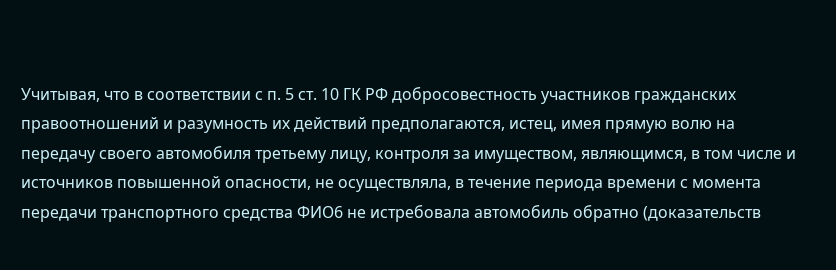Учитывая, что в соответствии с п. 5 ст. 10 ГК РФ добросовестность участников гражданских правоотношений и разумность их действий предполагаются, истец, имея прямую волю на передачу своего автомобиля третьему лицу, контроля за имуществом, являющимся, в том числе и источников повышенной опасности, не осуществляла, в течение периода времени с момента передачи транспортного средства ФИО6 не истребовала автомобиль обратно (доказательств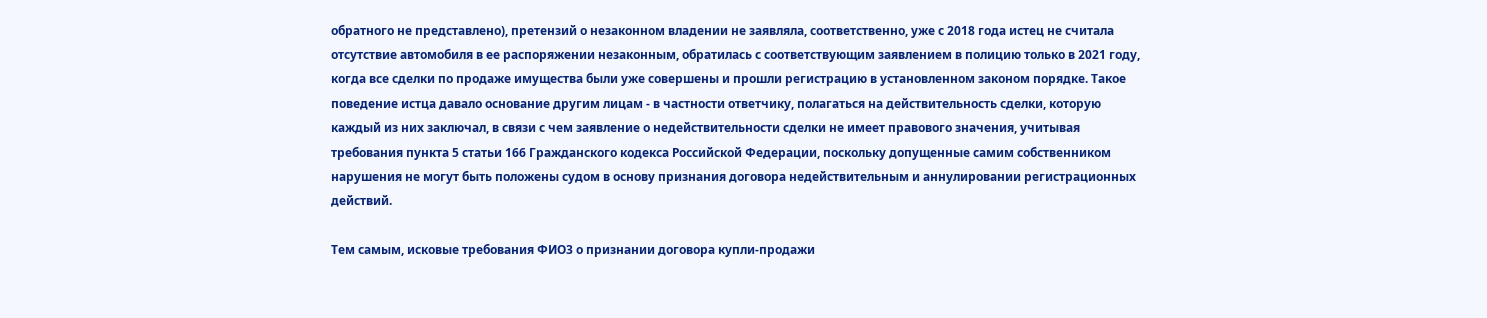обратного не представлено), претензий о незаконном владении не заявляла, соответственно, уже с 2018 года истец не считала отсутствие автомобиля в ее распоряжении незаконным, обратилась с соответствующим заявлением в полицию только в 2021 году, когда все сделки по продаже имущества были уже совершены и прошли регистрацию в установленном законом порядке. Такое поведение истца давало основание другим лицам - в частности ответчику, полагаться на действительность сделки, которую каждый из них заключал, в связи с чем заявление о недействительности сделки не имеет правового значения, учитывая требования пункта 5 статьи 166 Гражданского кодекса Российской Федерации, поскольку допущенные самим собственником нарушения не могут быть положены судом в основу признания договора недействительным и аннулировании регистрационных действий.

Тем самым, исковые требования ФИО3 о признании договора купли-продажи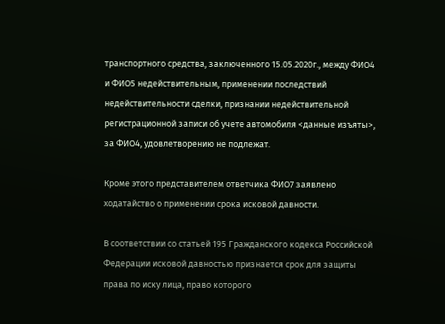транспортного средства, заключенного 15.05.2020г., между ФИО4 и ФИО5 недействительным, применении последствий недействительности сделки, признании недействительной регистрационной записи об учете автомобиля <данные изъяты>, за ФИО4, удовлетворению не подлежат.

Кроме этого представителем ответчика ФИО7 заявлено ходатайство о применении срока исковой давности.

В соответствии со статьей 195 Гражданского кодекса Российской Федерации исковой давностью признается срок для защиты права по иску лица, право которого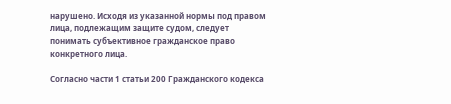нарушено. Исходя из указанной нормы под правом лица, подлежащим защите судом, следует понимать субъективное гражданское право конкретного лица.

Согласно части 1 статьи 200 Гражданского кодекса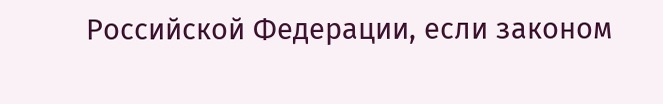Российской Федерации, если законом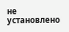не установлено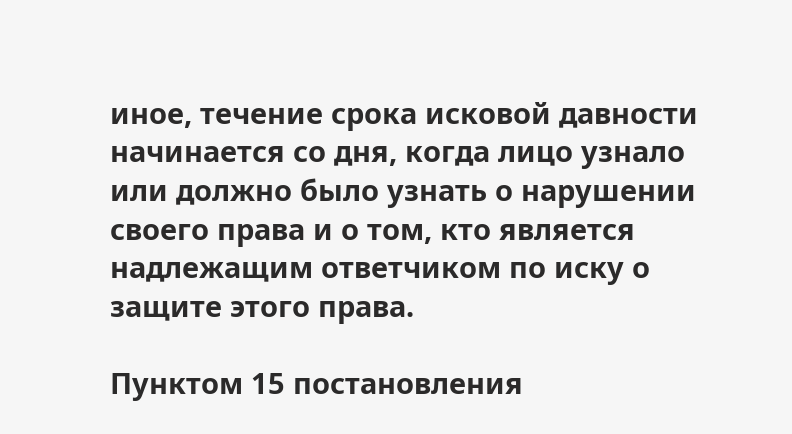иное, течение срока исковой давности начинается со дня, когда лицо узнало или должно было узнать о нарушении своего права и о том, кто является надлежащим ответчиком по иску о защите этого права.

Пунктом 15 постановления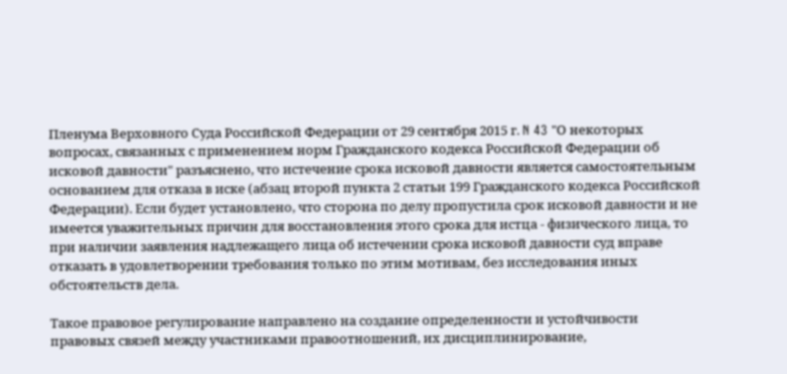Пленума Верховного Суда Российской Федерации от 29 сентября 2015 г. N 43 "О некоторых вопросах, связанных с применением норм Гражданского кодекса Российской Федерации об исковой давности" разъяснено, что истечение срока исковой давности является самостоятельным основанием для отказа в иске (абзац второй пункта 2 статьи 199 Гражданского кодекса Российской Федерации). Если будет установлено, что сторона по делу пропустила срок исковой давности и не имеется уважительных причин для восстановления этого срока для истца - физического лица, то при наличии заявления надлежащего лица об истечении срока исковой давности суд вправе отказать в удовлетворении требования только по этим мотивам, без исследования иных обстоятельств дела.

Такое правовое регулирование направлено на создание определенности и устойчивости правовых связей между участниками правоотношений, их дисциплинирование,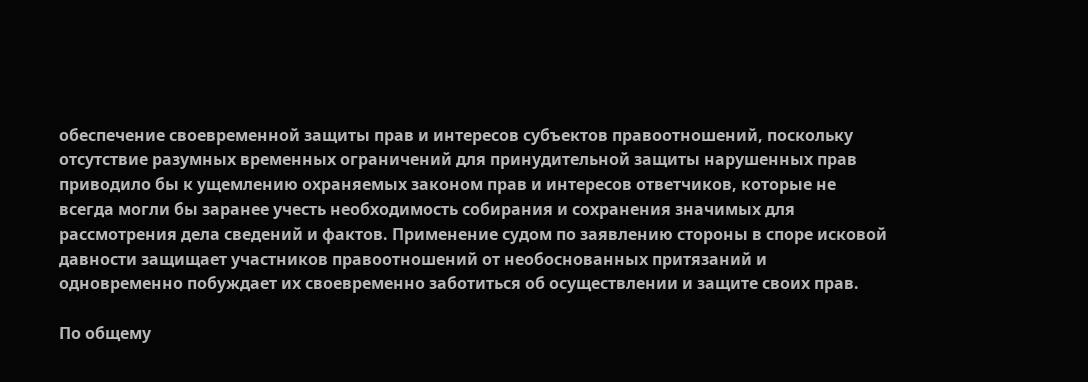обеспечение своевременной защиты прав и интересов субъектов правоотношений, поскольку отсутствие разумных временных ограничений для принудительной защиты нарушенных прав приводило бы к ущемлению охраняемых законом прав и интересов ответчиков, которые не всегда могли бы заранее учесть необходимость собирания и сохранения значимых для рассмотрения дела сведений и фактов. Применение судом по заявлению стороны в споре исковой давности защищает участников правоотношений от необоснованных притязаний и одновременно побуждает их своевременно заботиться об осуществлении и защите своих прав.

По общему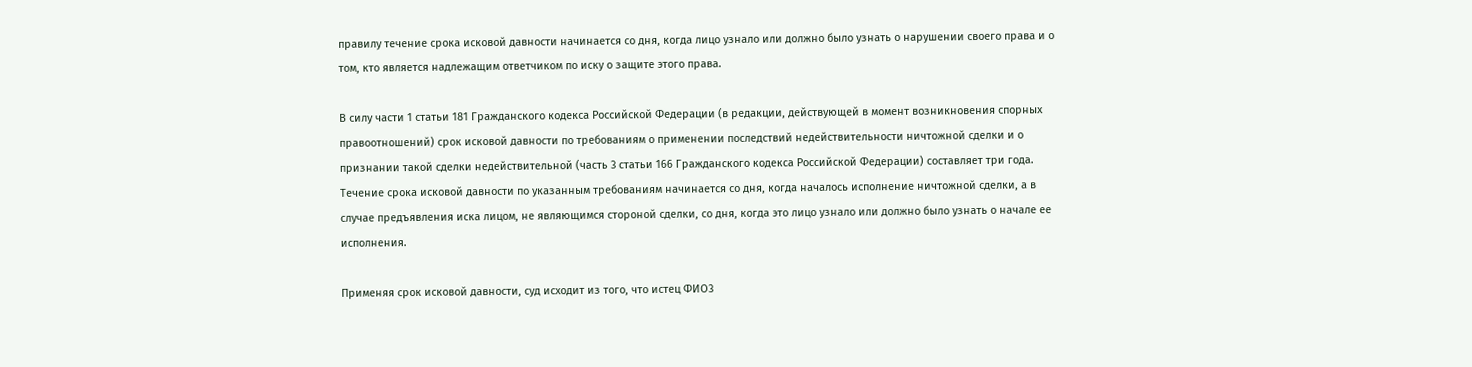правилу течение срока исковой давности начинается со дня, когда лицо узнало или должно было узнать о нарушении своего права и о том, кто является надлежащим ответчиком по иску о защите этого права.

В силу части 1 статьи 181 Гражданского кодекса Российской Федерации (в редакции, действующей в момент возникновения спорных правоотношений) срок исковой давности по требованиям о применении последствий недействительности ничтожной сделки и о признании такой сделки недействительной (часть 3 статьи 166 Гражданского кодекса Российской Федерации) составляет три года. Течение срока исковой давности по указанным требованиям начинается со дня, когда началось исполнение ничтожной сделки, а в случае предъявления иска лицом, не являющимся стороной сделки, со дня, когда это лицо узнало или должно было узнать о начале ее исполнения.

Применяя срок исковой давности, суд исходит из того, что истец ФИО3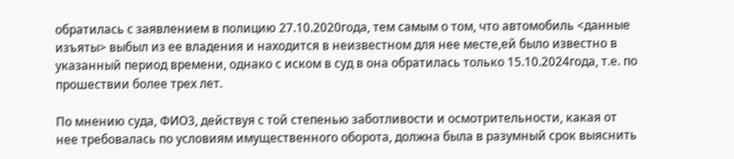обратилась с заявлением в полицию 27.10.2020года, тем самым о том, что автомобиль <данные изъяты> выбыл из ее владения и находится в неизвестном для нее месте,ей было известно в указанный период времени, однако с иском в суд в она обратилась только 15.10.2024года, т.е. по прошествии более трех лет.

По мнению суда, ФИО3, действуя с той степенью заботливости и осмотрительности, какая от нее требовалась по условиям имущественного оборота, должна была в разумный срок выяснить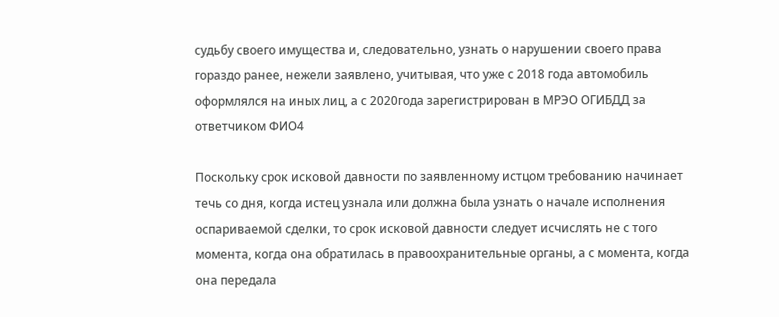судьбу своего имущества и, следовательно, узнать о нарушении своего права гораздо ранее, нежели заявлено, учитывая, что уже с 2018 года автомобиль оформлялся на иных лиц, а с 2020года зарегистрирован в МРЭО ОГИБДД за ответчиком ФИО4

Поскольку срок исковой давности по заявленному истцом требованию начинает течь со дня, когда истец узнала или должна была узнать о начале исполнения оспариваемой сделки, то срок исковой давности следует исчислять не с того момента, когда она обратилась в правоохранительные органы, а с момента, когда она передала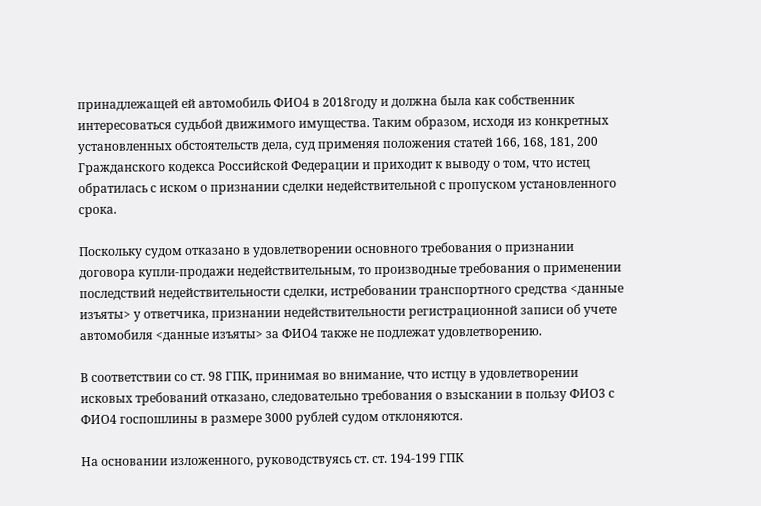принадлежащей ей автомобиль ФИО4 в 2018году и должна была как собственник интересоваться судьбой движимого имущества. Таким образом, исходя из конкретных установленных обстоятельств дела, суд применяя положения статей 166, 168, 181, 200 Гражданского кодекса Российской Федерации и приходит к выводу о том, что истец обратилась с иском о признании сделки недействительной с пропуском установленного срока.

Поскольку судом отказано в удовлетворении основного требования о признании договора купли-продажи недействительным, то производные требования о применении последствий недействительности сделки, истребовании транспортного средства <данные изъяты> у ответчика, признании недействительности регистрационной записи об учете автомобиля <данные изъяты> за ФИО4 также не подлежат удовлетворению.

В соответствии со ст. 98 ГПК, принимая во внимание, что истцу в удовлетворении исковых требований отказано, следовательно требования о взыскании в пользу ФИО3 с ФИО4 госпошлины в размере 3000 рублей судом отклоняются.

На основании изложенного, руководствуясь ст. ст. 194-199 ГПК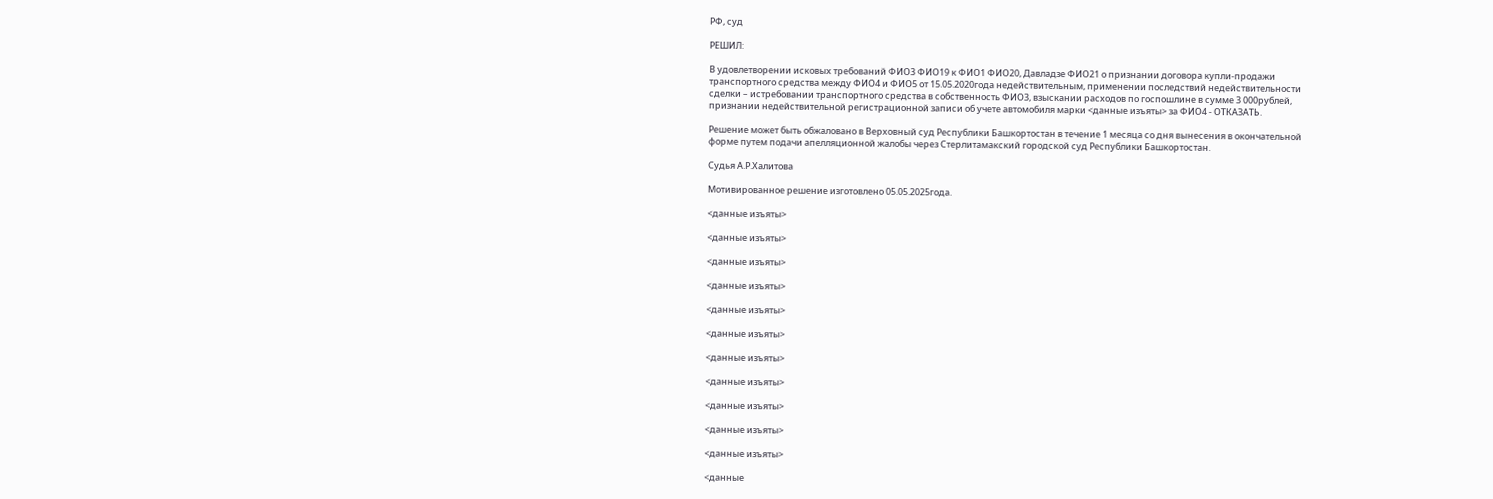РФ, суд

РЕШИЛ:

В удовлетворении исковых требований ФИО3 ФИО19 к ФИО1 ФИО20, Давладзе ФИО21 о признании договора купли-продажи транспортного средства между ФИО4 и ФИО5 от 15.05.2020года недействительным, применении последствий недействительности сделки – истребовании транспортного средства в собственность ФИО3, взыскании расходов по госпошлине в сумме 3 000рублей, признании недействительной регистрационной записи об учете автомобиля марки <данные изъяты> за ФИО4 - ОТКАЗАТЬ.

Решение может быть обжаловано в Верховный суд Республики Башкортостан в течение 1 месяца со дня вынесения в окончательной форме путем подачи апелляционной жалобы через Стерлитамакский городской суд Республики Башкортостан.

Судья А.Р.Халитова

Мотивированное решение изготовлено 05.05.2025года.

<данные изъяты>

<данные изъяты>

<данные изъяты>

<данные изъяты>

<данные изъяты>

<данные изъяты>

<данные изъяты>

<данные изъяты>

<данные изъяты>

<данные изъяты>

<данные изъяты>

<данные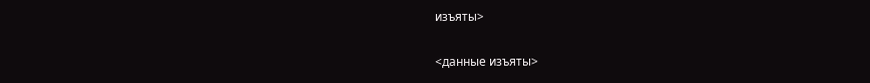изъяты>

<данные изъяты>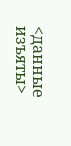<данные изъяты>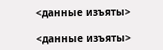<данные изъяты>

<данные изъяты>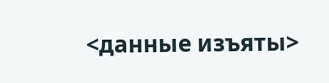<данные изъяты>